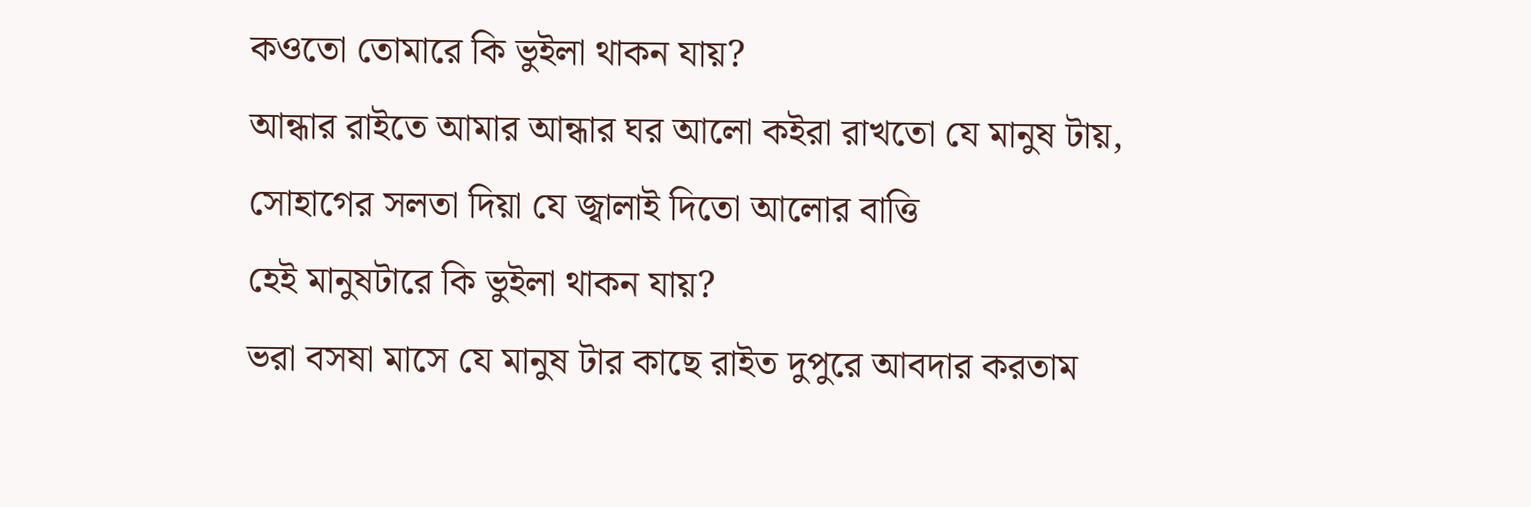কওতো তোমারে কি ভুইলা থাকন যায়?
আন্ধার রাইতে আমার আন্ধার ঘর আলো কইরা রাখতো যে মানুষ টায়,
সোহাগের সলতা দিয়া যে জ্বালাই দিতো আলোর বাত্তি
হেই মানুষটারে কি ভুইলা থাকন যায়?
ভরা বসষা মাসে যে মানুষ টার কাছে রাইত দুপুরে আবদার করতাম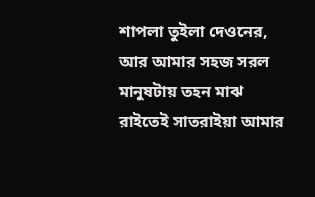শাপলা তুইলা দেওনের,
আর আমার সহজ সরল মানুষটায় তহন মাঝ রাইতেই সাতরাইয়া আমার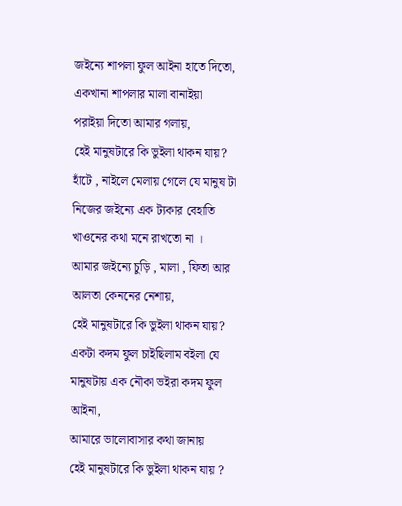জইন্যে শাপলা ফুল আইনা হাতে দিতো,
একখানা শাপলার মালা বানাইয়া
পরাইয়া দিতো আমার গলায়,
হেই মানুষটারে কি ভুইলা থাকন যায়?
হাঁটে , নাইলে মেলায় গেলে যে মানুষ টা নিজের জইন্যে এক ট্যকার বেহাতি খাওনের কথা মনে রাখতো না ।
আমার জইন্যে চুড়ি , মালা , ফিতা আর আলতা কেননের নেশায়,
হেই মানুষটারে কি ভুইলা থাকন যায়?
একটা কদম ফুল চাইছিলাম বইলা যে মানুষটায় এক নৌকা ভইরা কদম ফুল আইনা,
আমারে ভালোবাসার কথা জানায়
হেই মানুষটারে কি ভুইলা থাকন যায় ?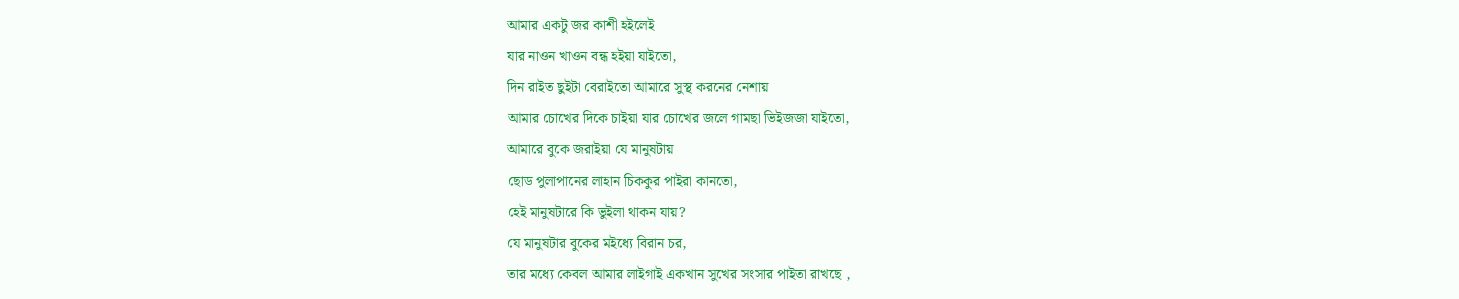আমার একটু জর কাশী হইলেই
যার নাওন খাওন বন্ধ হইয়া যাইতো,
দিন রাইত ছুইটা বেরাইতো আমারে সুস্থ করনের নেশায়
আমার চোখের দিকে চাইয়া যার চোখের জলে গামছা ভিইজজা যাইতো,
আমারে বুকে জরাইয়া যে মানুষটায়
ছোড পুলাপানের লাহান চিককুর পাইরা কানতো,
হেই মানুষটারে কি ভুইলা থাকন যায়?
যে মানুষটার বুকের মইধ্যে বিরান চর,
তার মধ্যে কেবল আমার লাইগাই একখান সুখের সংসার পাইতা রাখছে ,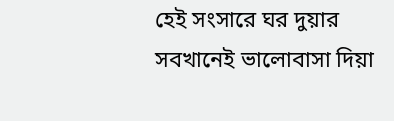হেই সংসারে ঘর দুয়ার সবখানেই ভালোবাসা দিয়া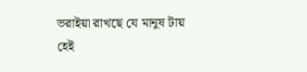ভরাইয়া রাখছে যে মানুষ টায়
হেই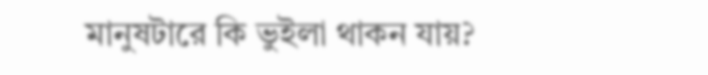মানুষটারে কি ভুইলা থাকন যায়?